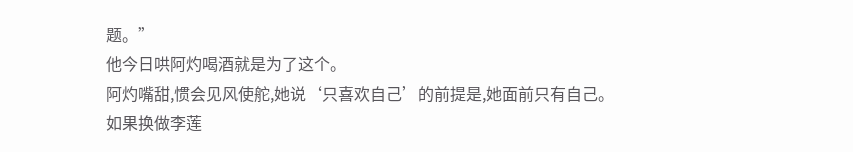题。”
他今日哄阿灼喝酒就是为了这个。
阿灼嘴甜,惯会见风使舵,她说‘只喜欢自己’的前提是,她面前只有自己。
如果换做李莲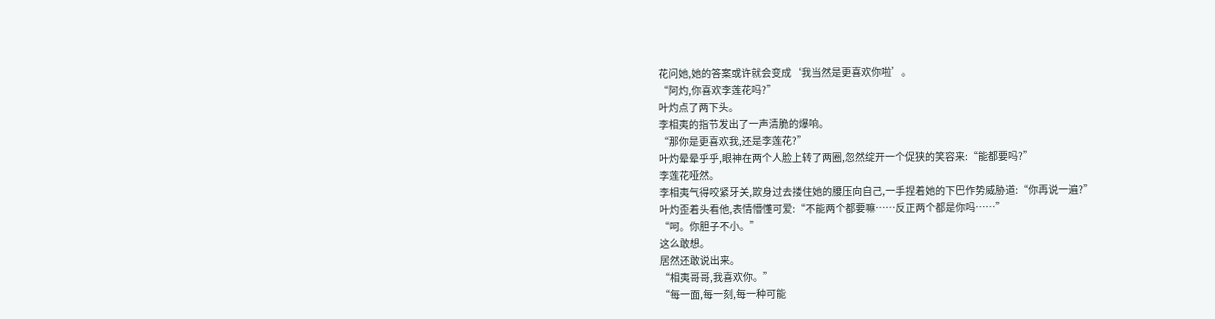花问她,她的答案或许就会变成‘我当然是更喜欢你啦’。
“阿灼,你喜欢李莲花吗?”
叶灼点了两下头。
李相夷的指节发出了一声清脆的爆响。
“那你是更喜欢我,还是李莲花?”
叶灼晕晕乎乎,眼神在两个人脸上转了两圈,忽然绽开一个促狭的笑容来:“能都要吗?”
李莲花哑然。
李相夷气得咬紧牙关,欺身过去搂住她的腰压向自己,一手捏着她的下巴作势威胁道:“你再说一遍?”
叶灼歪着头看他,表情懵懂可爱:“不能两个都要嘛……反正两个都是你吗……”
“呵。你胆子不小。”
这么敢想。
居然还敢说出来。
“相夷哥哥,我喜欢你。”
“每一面,每一刻,每一种可能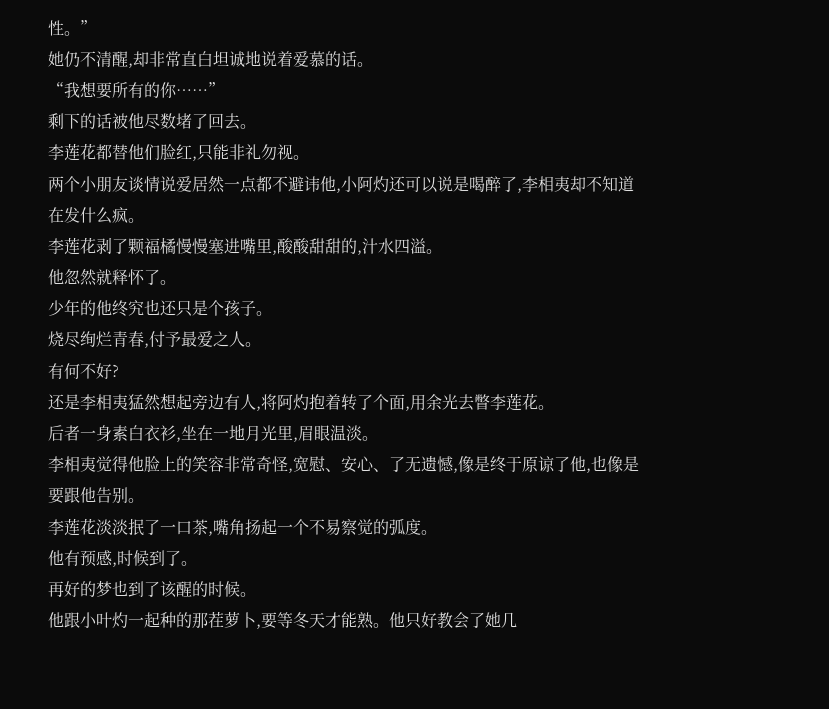性。”
她仍不清醒,却非常直白坦诚地说着爱慕的话。
“我想要所有的你……”
剩下的话被他尽数堵了回去。
李莲花都替他们脸红,只能非礼勿视。
两个小朋友谈情说爱居然一点都不避讳他,小阿灼还可以说是喝醉了,李相夷却不知道在发什么疯。
李莲花剥了颗福橘慢慢塞进嘴里,酸酸甜甜的,汁水四溢。
他忽然就释怀了。
少年的他终究也还只是个孩子。
烧尽绚烂青春,付予最爱之人。
有何不好?
还是李相夷猛然想起旁边有人,将阿灼抱着转了个面,用余光去瞥李莲花。
后者一身素白衣衫,坐在一地月光里,眉眼温淡。
李相夷觉得他脸上的笑容非常奇怪,宽慰、安心、了无遗憾,像是终于原谅了他,也像是要跟他告别。
李莲花淡淡抿了一口茶,嘴角扬起一个不易察觉的弧度。
他有预感,时候到了。
再好的梦也到了该醒的时候。
他跟小叶灼一起种的那茬萝卜,要等冬天才能熟。他只好教会了她几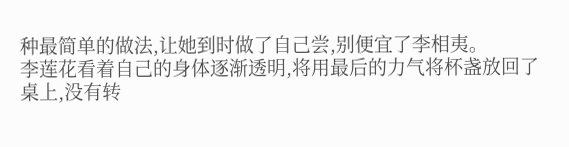种最简单的做法,让她到时做了自己尝,别便宜了李相夷。
李莲花看着自己的身体逐渐透明,将用最后的力气将杯盏放回了桌上,没有转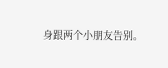身跟两个小朋友告别。